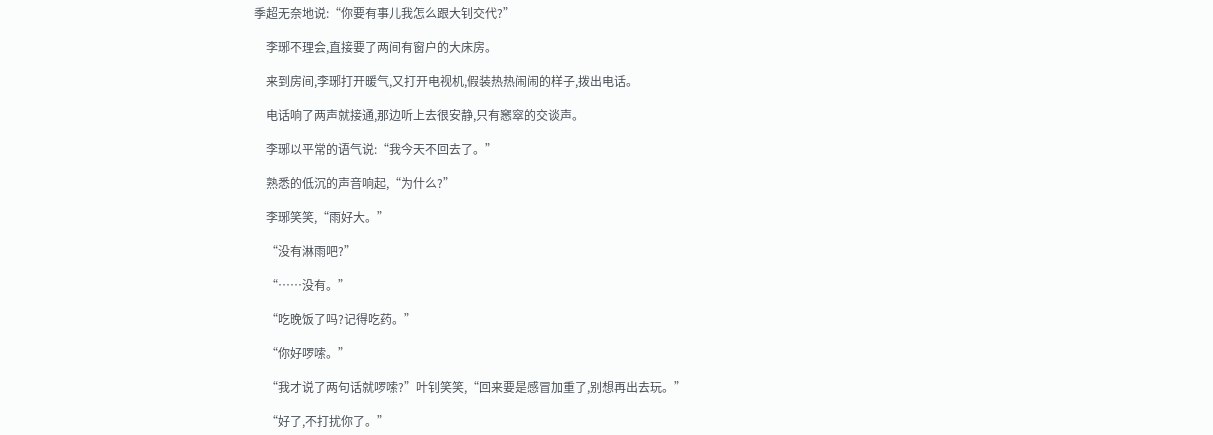季超无奈地说:“你要有事儿我怎么跟大钊交代?”

    李琊不理会,直接要了两间有窗户的大床房。

    来到房间,李琊打开暖气,又打开电视机,假装热热闹闹的样子,拨出电话。

    电话响了两声就接通,那边听上去很安静,只有窸窣的交谈声。

    李琊以平常的语气说:“我今天不回去了。”

    熟悉的低沉的声音响起,“为什么?”

    李琊笑笑,“雨好大。”

    “没有淋雨吧?”

    “……没有。”

    “吃晚饭了吗?记得吃药。”

    “你好啰嗦。”

    “我才说了两句话就啰嗦?”叶钊笑笑,“回来要是感冒加重了,别想再出去玩。”

    “好了,不打扰你了。”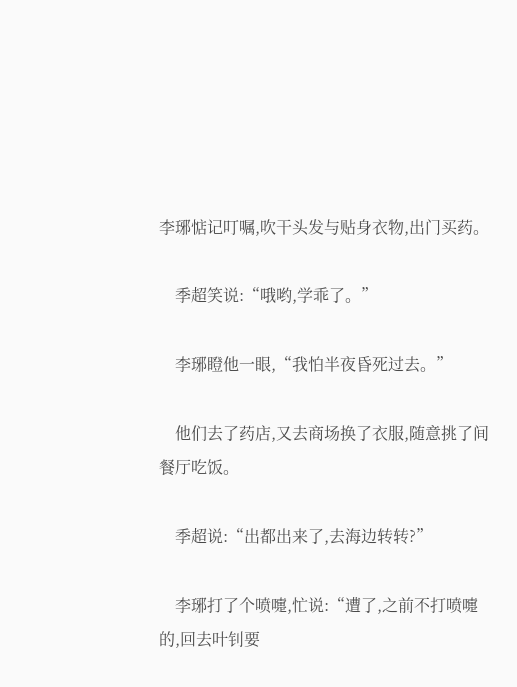李琊惦记叮嘱,吹干头发与贴身衣物,出门买药。

    季超笑说:“哦哟,学乖了。”

    李琊瞪他一眼,“我怕半夜昏死过去。”

    他们去了药店,又去商场换了衣服,随意挑了间餐厅吃饭。

    季超说:“出都出来了,去海边转转?”

    李琊打了个喷嚏,忙说:“遭了,之前不打喷嚏的,回去叶钊要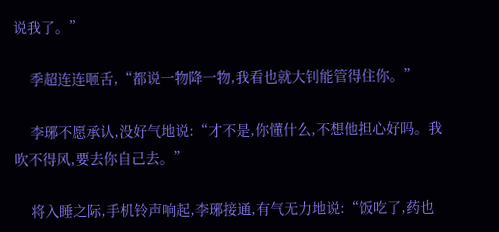说我了。”

    季超连连咂舌,“都说一物降一物,我看也就大钊能管得住你。”

    李琊不愿承认,没好气地说:“才不是,你懂什么,不想他担心好吗。我吹不得风,要去你自己去。”

    将入睡之际,手机铃声响起,李琊接通,有气无力地说:“饭吃了,药也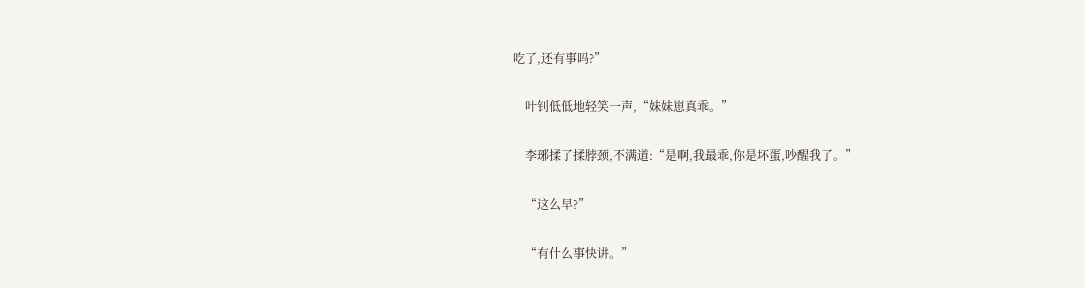吃了,还有事吗?”

    叶钊低低地轻笑一声,“妹妹崽真乖。”

    李琊揉了揉脖颈,不满道:“是啊,我最乖,你是坏蛋,吵醒我了。”

    “这么早?”

    “有什么事快讲。”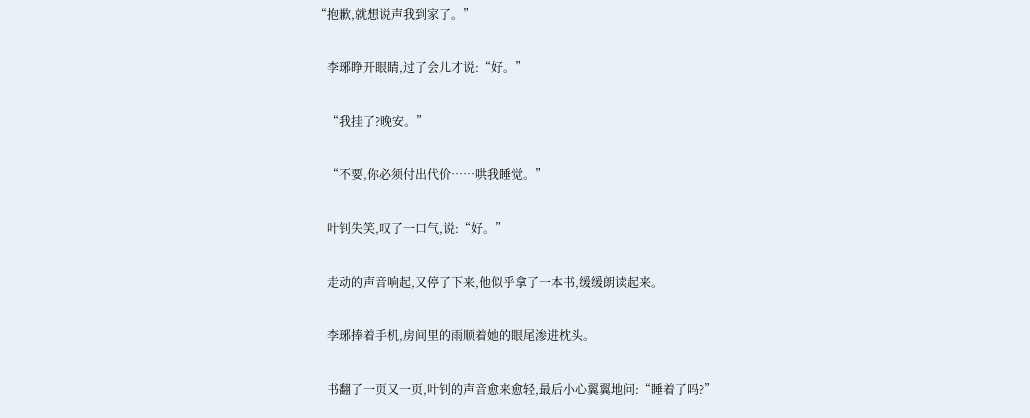“抱歉,就想说声我到家了。”

    李琊睁开眼睛,过了会儿才说:“好。”

    “我挂了?晚安。”

    “不要,你必须付出代价……哄我睡觉。”

    叶钊失笑,叹了一口气,说:“好。”

    走动的声音响起,又停了下来,他似乎拿了一本书,缓缓朗读起来。

    李琊捧着手机,房间里的雨顺着她的眼尾渗进枕头。

    书翻了一页又一页,叶钊的声音愈来愈轻,最后小心翼翼地问:“睡着了吗?”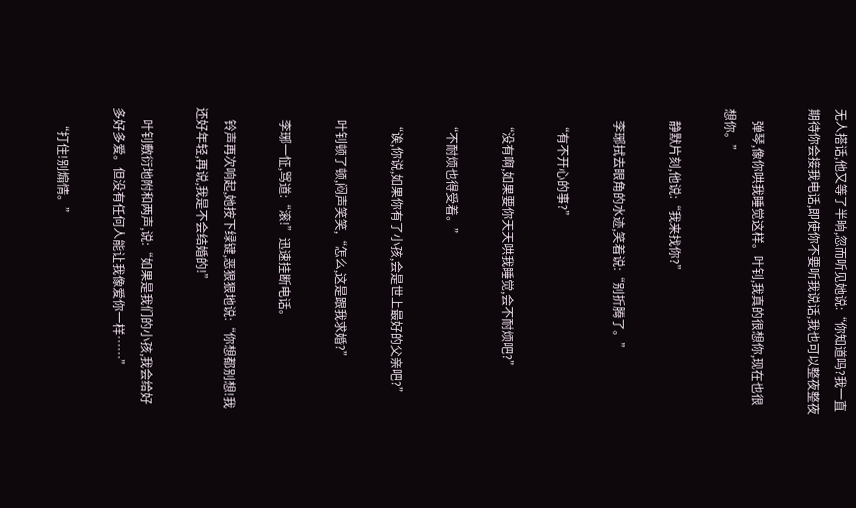无人搭话,他又等了半晌,忽而听见她说:“你知道吗?我一直期待你会接我电话,即使你不要听我说话,我也可以整夜整夜

    弹琴,像你哄我睡觉这样。叶钊,我真的很想你,现在也很想你。”

    静默片刻,他说:“我来找你?”

    李琊拭去眼角的水迹,笑着说:“别折腾了。”

    “有不开心的事?”

    “没有啊,如果要你天天哄我睡觉,会不耐烦吧?”

    “不耐烦也得受着。”

    “诶,你说,如果你有了小孩,会是世上最好的父亲吧?”

    叶钊顿了顿,闷声笑笑,“怎么,这是跟我求婚?”

    李琊一怔,骂道:“滚!”迅速挂断电话。

    铃声再次响起,她按下绿键,恶狠狠地说:“你想都别想!我还好年轻,再说,我是不会结婚的!”

    叶钊敷衍地附和两声,说:“如果是我们的小孩,我会给好多好多爱。但没有任何人能让我像爱你一样……”

    “打住!别煽情。”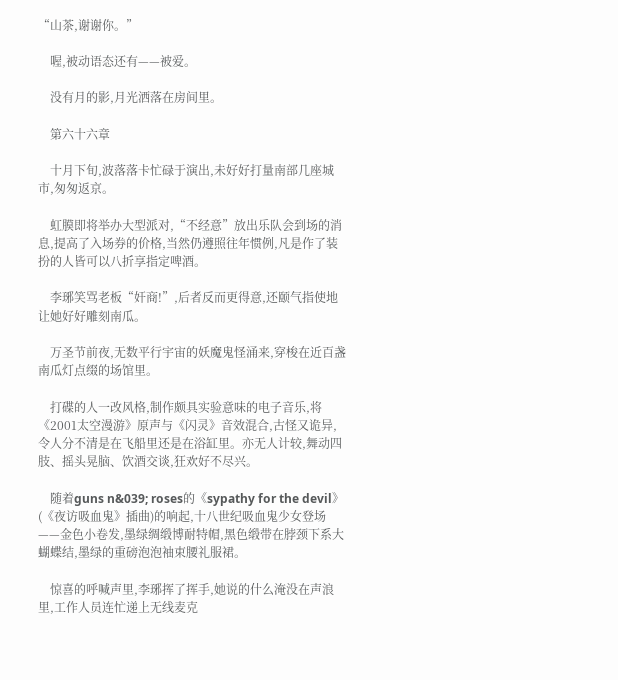“山茶,谢谢你。”

    喔,被动语态还有——被爱。

    没有月的影,月光洒落在房间里。

    第六十六章

    十月下旬,波落落卡忙碌于演出,未好好打量南部几座城市,匆匆返京。

    虹膜即将举办大型派对,“不经意”放出乐队会到场的消息,提高了入场券的价格,当然仍遵照往年惯例,凡是作了装扮的人皆可以八折享指定啤酒。

    李琊笑骂老板“奸商!”,后者反而更得意,还颐气指使地让她好好雕刻南瓜。

    万圣节前夜,无数平行宇宙的妖魔鬼怪涌来,穿梭在近百盏南瓜灯点缀的场馆里。

    打碟的人一改风格,制作颇具实验意味的电子音乐,将《2001太空漫游》原声与《闪灵》音效混合,古怪又诡异,令人分不清是在飞船里还是在浴缸里。亦无人计较,舞动四肢、摇头晃脑、饮酒交谈,狂欢好不尽兴。

    随着guns n&039; roses的《sypathy for the devil》(《夜访吸血鬼》插曲)的响起,十八世纪吸血鬼少女登场——金色小卷发,墨绿绸缎博耐特帽,黑色缎带在脖颈下系大蝴蝶结,墨绿的重磅泡泡袖束腰礼服裙。

    惊喜的呼喊声里,李琊挥了挥手,她说的什么淹没在声浪里,工作人员连忙递上无线麦克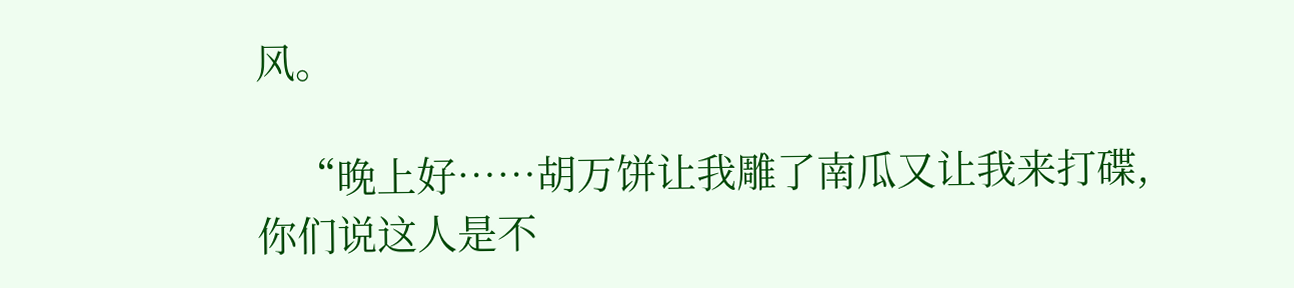风。

    “晚上好……胡万饼让我雕了南瓜又让我来打碟,你们说这人是不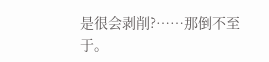是很会剥削?……那倒不至于。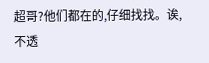超哥?他们都在的,仔细找找。诶,不透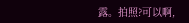露。拍照?可以啊,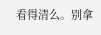看得清么。别拿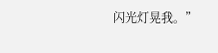闪光灯晃我。”